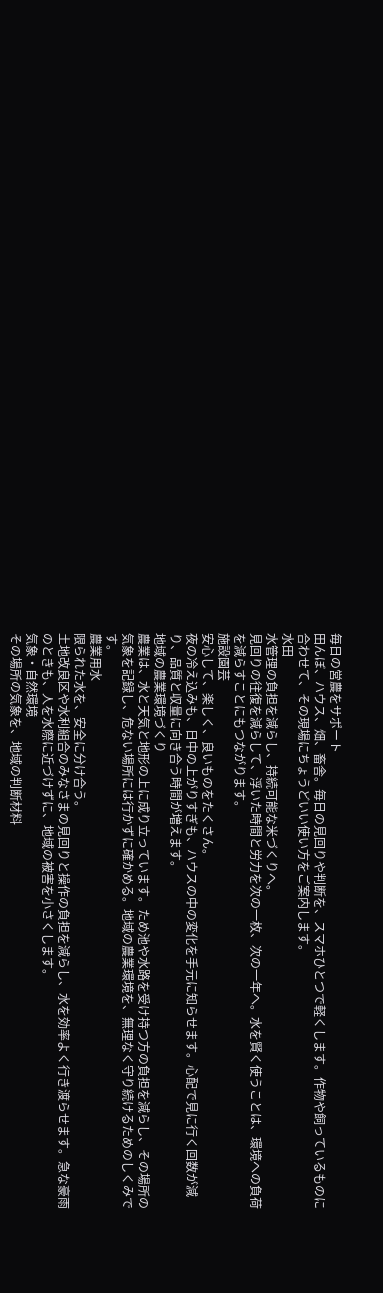毎日の営農をサポート
田んぼ、ハウス、畑、畜舎。毎日の見回りや判断を、スマホひとつで軽くします。作物や飼っているものに合わせて、その現場にちょうどいい使い方をご案内します。
水田
水管理の負担を減らし、持続可能な米づくりへ。
見回りの往復を減らして、浮いた時間と労力を次の一枚、次の一年へ。水を賢く使うことは、環境への負荷を減らすことにもつながります。
施設園芸
安心して、楽しく、良いものをたくさん。
夜の冷え込みも、日中の上がりすぎも、ハウスの中の変化を手元に知らせます。心配で見に行く回数が減り、品質と収量に向き合う時間が増えます。
地域の農業環境づくり
農業は、水と天気と地形の上に成り立っています。ため池や水路を受け持つ方の負担を減らし、その場所の気象を記録し、危ない場所には行かずに確かめる。地域の農業環境を、無理なく守り続けるためのしくみです。
農業用水
限られた水を、安全に分け合う。
土地改良区や水利組合のみなさまの見回りと操作の負担を減らし、水を効率よく行き渡らせます。急な豪雨のときも、人を水際に近づけずに、地域の被害を小さくします。
気象・自然環境
その場所の気象を、地域の判断材料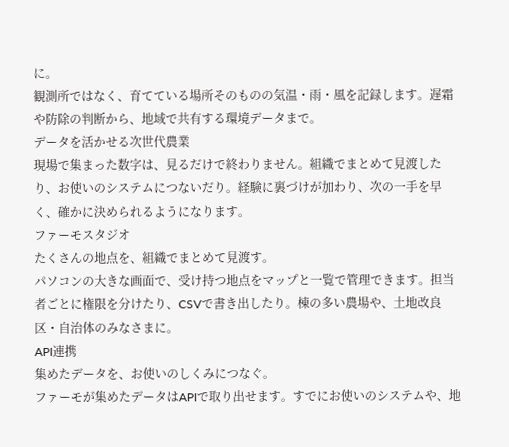に。
観測所ではなく、育てている場所そのものの気温・雨・風を記録します。遅霜や防除の判断から、地域で共有する環境データまで。
データを活かせる次世代農業
現場で集まった数字は、見るだけで終わりません。組織でまとめて見渡したり、お使いのシステムにつないだり。経験に裏づけが加わり、次の一手を早く、確かに決められるようになります。
ファーモスタジオ
たくさんの地点を、組織でまとめて見渡す。
パソコンの大きな画面で、受け持つ地点をマップと一覧で管理できます。担当者ごとに権限を分けたり、CSVで書き出したり。棟の多い農場や、土地改良区・自治体のみなさまに。
API連携
集めたデータを、お使いのしくみにつなぐ。
ファーモが集めたデータはAPIで取り出せます。すでにお使いのシステムや、地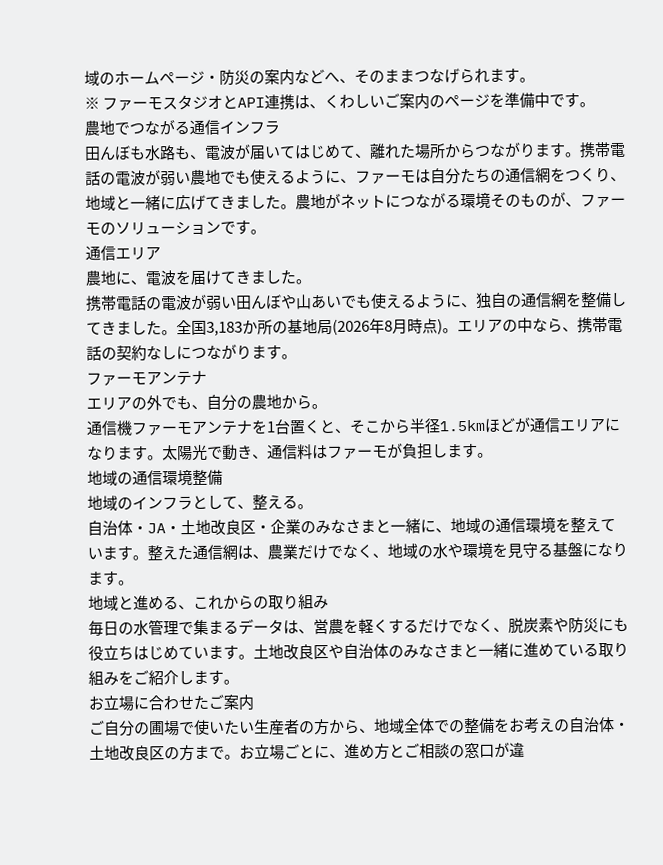域のホームページ・防災の案内などへ、そのままつなげられます。
※ ファーモスタジオとAPI連携は、くわしいご案内のページを準備中です。
農地でつながる通信インフラ
田んぼも水路も、電波が届いてはじめて、離れた場所からつながります。携帯電話の電波が弱い農地でも使えるように、ファーモは自分たちの通信網をつくり、地域と一緒に広げてきました。農地がネットにつながる環境そのものが、ファーモのソリューションです。
通信エリア
農地に、電波を届けてきました。
携帯電話の電波が弱い田んぼや山あいでも使えるように、独自の通信網を整備してきました。全国3,183か所の基地局(2026年8月時点)。エリアの中なら、携帯電話の契約なしにつながります。
ファーモアンテナ
エリアの外でも、自分の農地から。
通信機ファーモアンテナを1台置くと、そこから半径1.5kmほどが通信エリアになります。太陽光で動き、通信料はファーモが負担します。
地域の通信環境整備
地域のインフラとして、整える。
自治体・JA・土地改良区・企業のみなさまと一緒に、地域の通信環境を整えています。整えた通信網は、農業だけでなく、地域の水や環境を見守る基盤になります。
地域と進める、これからの取り組み
毎日の水管理で集まるデータは、営農を軽くするだけでなく、脱炭素や防災にも役立ちはじめています。土地改良区や自治体のみなさまと一緒に進めている取り組みをご紹介します。
お立場に合わせたご案内
ご自分の圃場で使いたい生産者の方から、地域全体での整備をお考えの自治体・土地改良区の方まで。お立場ごとに、進め方とご相談の窓口が違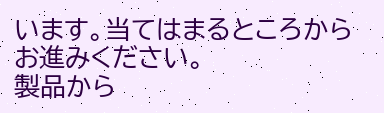います。当てはまるところからお進みください。
製品から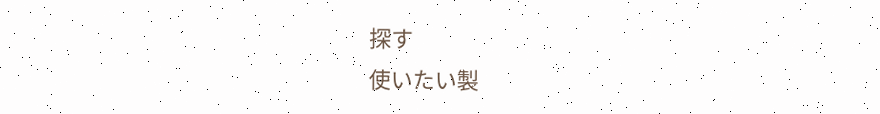探す
使いたい製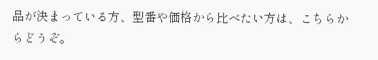品が決まっている方、型番や価格から比べたい方は、こちらからどうぞ。